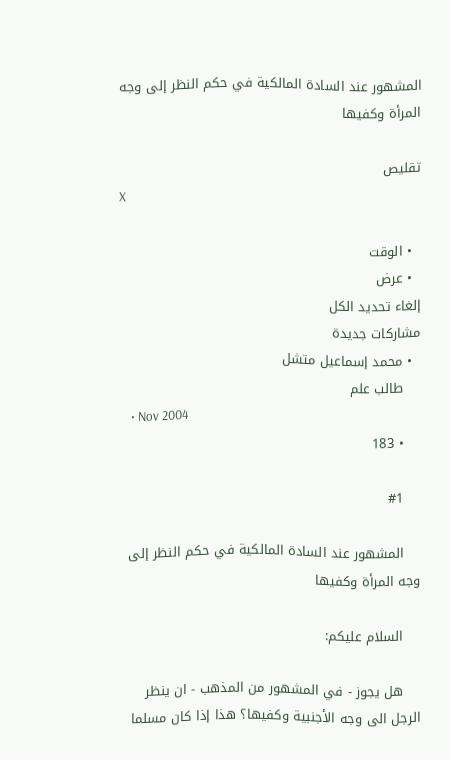المشهور عند السادة المالكية في حكم النظر إلى وجه المرأة وكفيها

تقليص
X

  • الوقت
  • عرض
إلغاء تحديد الكل
مشاركات جديدة
  • محمد إسماعيل متشل
    طالب علم
    • Nov 2004
    • 183

    #1

    المشهور عند السادة المالكية في حكم النظر إلى وجه المرأة وكفيها

    السلام عليكم:

    هل يجوز - في المشهور من المذهب - ان ينظر الرجل الى وجه الأجنبية وكفيها؟ هذا إذا كان مسلما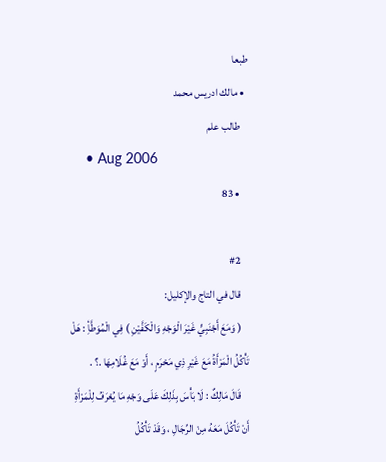طبعا
  • مالك ادريس محمد
    طالب علم
    • Aug 2006
    • 83

    #2
    قال في التاج والإكليل:
    ( وَمَعَ أَجْنَبِيٍّ غَيْرَ الْوَجْهِ وَالْكَفَّيْنِ ) فِي الْمُوَطَّأِ : هَلْ تَأْكُلُ الْمَرْأَةُ مَعَ غَيْرِ ذِي مَحْرَمٍ ، أَوْ مَعَ غُلَامِهَا .؟ .
    قَالَ مَالِكٌ : لَا بَأْسَ بِذَلِكَ عَلَى وَجْهِ مَا يُعْرَفُ لِلْمَرْأَةِ أَنْ تَأْكُلَ مَعَهُ مِنْ الرِّجَالِ ، وَقَدْ تَأْكُلُ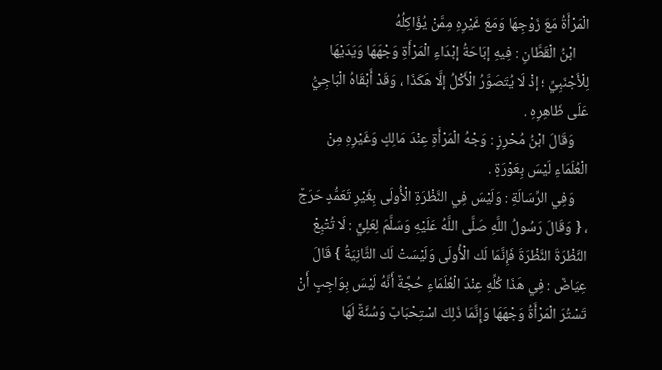الْمَرْأَةُ مَعَ زَوْجِهَا وَمَعَ غَيْرِهِ مِمَّنْ يُؤَاكِلُهُ
    ابْنُ الْقَطَّانِ : فِيهِ إبَاحَةُ إبْدَاءِ الْمَرْأَةِ وَجْهَهَا وَيَدَيْهَا لِلْأَجْنَبِيِّ ؛ إذْ لَا يُتَصَوَّرُ الْأَكْلُ إلَّا هَكَذَا ، وَقَدْ أَبْقَاهُ الْبَاجِيُّ عَلَى ظَاهِرِهِ .
    وَقَالَ ابْنُ مُحْرِزٍ : وَجْهُ الْمَرْأَةِ عِنْدَ مَالِكٍ وَغَيْرِهِ مِنْ الْعُلَمَاءِ لَيْسَ بِعَوْرَةٍ .
    وَفِي الرِّسَالَةِ : وَلَيْسَ فِي النَّظْرَةِ الْأُولَى بِغَيْرِ تَعَمُّدٍ حَرَجٌ ، { وَقَالَ رَسُولُ اللَّهِ صَلَّى اللَّهُ عَلَيْهِ وَسَلَّمَ لِعَلِيٍّ : لَا تُتْبِعْ النَّظْرَةَ النَّظْرَةَ فَإِنَّمَا لَك الْأُولَى وَلَيْسَتْ لَك الثَّانِيَةُ } قَالَ عِيَاضٌ : فِي هَذَا كُلِّهِ عِنْدَ الْعُلَمَاءِ حُجَّةٌ أَنَّهُ لَيْسَ بِوَاجِبٍ أَنْ تَسْتُرَ الْمَرْأَةُ وَجْهَهَا وَإِنَّمَا ذَلِكَ اسْتِحْبَابٌ وَسُنَّةٌ لَهَا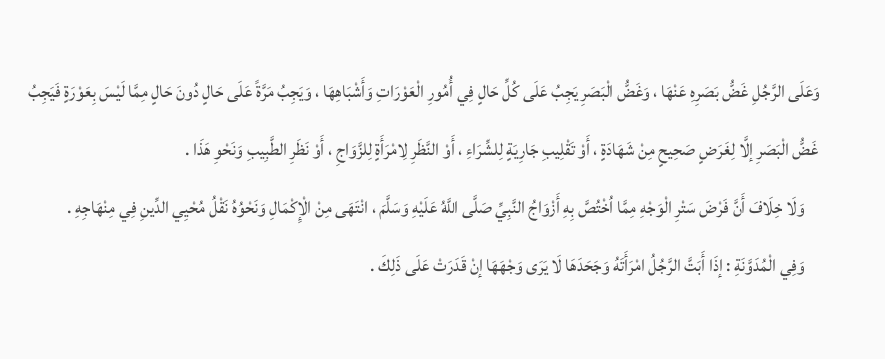وَعَلَى الرَّجُلِ غَضُّ بَصَرِهِ عَنْهَا ، وَغَضُّ الْبَصَرِ يَجِبُ عَلَى كُلِّ حَالٍ فِي أُمُورِ الْعَوْرَاتِ وَأَشْبَاهِهَا ، وَيَجِبُ مَرَّةً عَلَى حَالٍ دُونَ حَالٍ مِمَّا لَيْسَ بِعَوْرَةٍ فَيَجِبُ غَضُّ الْبَصَرِ إلَّا لِغَرَضٍ صَحِيحٍ مِنْ شَهَادَةٍ ، أَوْ تَقْلِيبِ جَارِيَةٍ لِلشِّرَاءِ ، أَوْ النَّظَرِ لِامْرَأَةٍ لِلزَّوَاجِ ، أَوْ نَظَرِ الطَّبِيبِ وَنَحْوِ هَذَا .
    وَلَا خِلَافَ أَنَّ فَرْضَ سَتْرِ الْوَجْهِ مِمَّا اُخْتُصَّ بِهِ أَزْوَاجُ النَّبِيِّ صَلَّى اللَّهُ عَلَيْهِ وَسَلَّمَ ، انْتَهَى مِنْ الْإِكْمَالِ وَنَحْوُهُ نَقْلُ مُحْيِي الدِّينِ فِي مِنْهَاجِهِ .
    وَفِي الْمُدَوَّنَةِ : إذَا أَبَتَّ الرَّجُلُ امْرَأَتَهُ وَجَحَدَهَا لَا يَرَى وَجْهَهَا إنْ قَدَرَتْ عَلَى ذَلِكَ .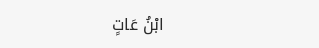ابْنُ عَاتٍ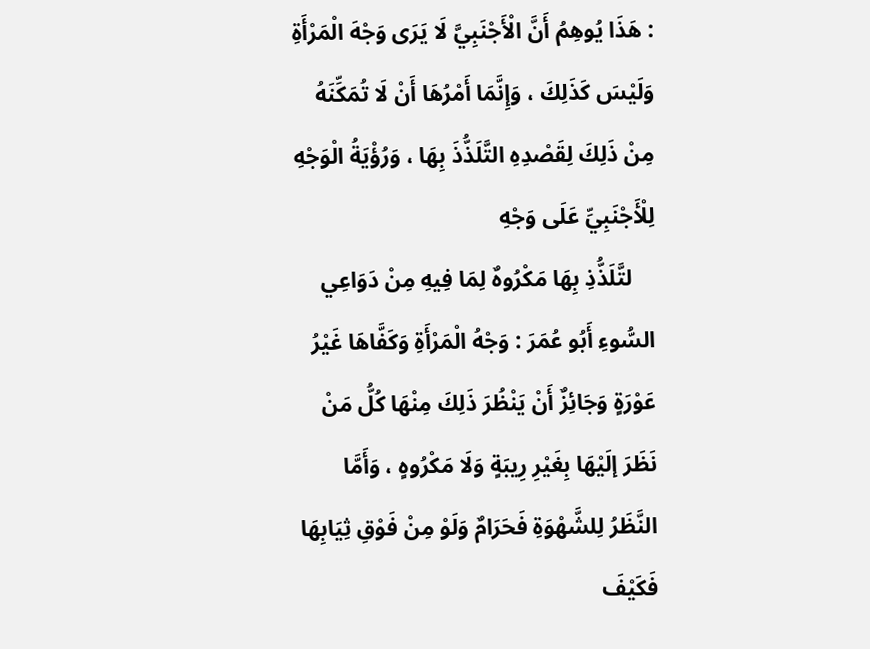: هَذَا يُوهِمُ أَنَّ الْأَجْنَبِيَّ لَا يَرَى وَجْهَ الْمَرْأَةِ وَلَيْسَ كَذَلِكَ ، وَإِنَّمَا أَمْرُهَا أَنْ لَا تُمَكِّنَهُ مِنْ ذَلِكَ لِقَصْدِهِ التَّلَذُّذَ بِهَا ، وَرُؤْيَةُ الْوَجْهِ لِلْأَجْنَبِيِّ عَلَى وَجْهِ
    لتَّلَذُّذِ بِهَا مَكْرُوهٌ لِمَا فِيهِ مِنْ دَوَاعِي السُّوءِ أَبُو عُمَرَ : وَجْهُ الْمَرْأَةِ وَكَفَّاهَا غَيْرُ عَوْرَةٍ وَجَائِزٌ أَنْ يَنْظُرَ ذَلِكَ مِنْهَا كُلُّ مَنْ نَظَرَ إلَيْهَا بِغَيْرِ رِيبَةٍ وَلَا مَكْرُوهٍ ، وَأَمَّا النَّظَرُ لِلشَّهْوَةِ فَحَرَامٌ وَلَوْ مِنْ فَوْقِ ثِيَابِهَا فَكَيْفَ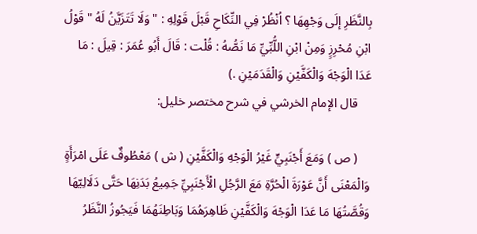بِالنَّظَرِ إلَى وَجْهِهَا ؟ اُنْظُرْ فِي النِّكَاحِ قَبْلَ قَوْلِهِ : " وَلَا تَتَزَيَّنُ لَهُ " قَوْلُ ابْنِ مُحْرِزٍ وَمِنْ ابْنِ اللُّبِّيِّ مَا نَصُّهُ : قُلْت : قَالَ أَبُو عُمَرَ : قِيلَ : مَا عَدَا الْوَجْهَ وَالْكَفَّيْنِ وَالْقَدَمَيْنِ .)
    قال الإمام الخرشي في شرح مختصر خليل:

    ( ص ) وَمَعَ أَجْنَبِيٍّ غَيْرُ الْوَجْهِ وَالْكَفَّيْنِ ( ش ) مَعْطُوفٌ عَلَى امْرَأَةٍ وَالْمَعْنَى أَنَّ عَوْرَةَ الْحُرَّةِ مَعَ الرَّجُلِ الْأَجْنَبِيِّ جَمِيعُ بَدَنِهَا حَتَّى دَلَالِيّهَا وَقُصَّتُهَا مَا عَدَا الْوَجْهَ وَالْكَفَّيْنِ ظَاهِرَهُمَا وَبَاطِنَهُمَا فَيَجُوزُ النَّظَرُ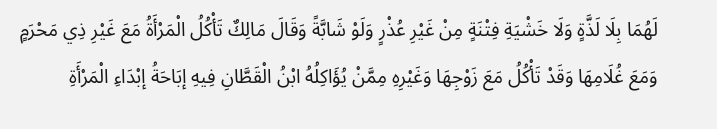لَهُمَا بِلَا لَذَّةٍ وَلَا خَشْيَةِ فِتْنَةٍ مِنْ غَيْرِ عُذْرٍ وَلَوْ شَابَّةً وَقَالَ مَالِكٌ تَأْكُلُ الْمَرْأَةُ مَعَ غَيْرِ ذِي مَحْرَمٍ وَمَعَ غُلَامِهَا وَقَدْ تَأْكُلُ مَعَ زَوْجِهَا وَغَيْرِهِ مِمَّنْ يُؤَاكِلُهُ ابْنُ الْقَطَّانِ فِيهِ إبَاحَةُ إبْدَاءِ الْمَرْأَةِ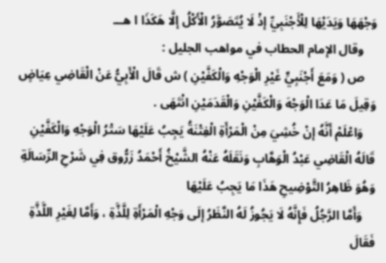وَجْهَهَا وَيَدَيْهَا لِلْأَجْنَبِيِّ إذْ لَا يُتَصَوَّرُ الْأَكْلُ إلَّا هَكَذَا ا هـــ
    وقال الإمام الحطاب في مواهب الجليل :
    ص ( وَمَعَ أَجْنَبِيٍّ غَيْرِ الْوَجْهِ وَالْكَفَّيْنِ ) ش قَالَ الْأَبِيُّ عَنْ الْقَاضِي عِيَاضٍ وَقِيلَ مَا عَدَا الْوَجْهَ وَالْكَفَّيْنِ وَالْقَدَمَيْنِ انْتَهَى .
    وَاعْلَمْ أَنَّهُ إنْ خُشِيَ مِنْ الْمَرْأَةِ الْفِتْنَةُ يَجِبُ عَلَيْهَا سَتْرُ الْوَجْهِ وَالْكَفَّيْنِ قَالَهُ الْقَاضِي عَبْدُ الْوَهَّابِ وَنَقَلَهُ عَنْهُ الشَّيْخُ أَحْمَدُ زَرُّوق فِي شَرْحِ الرِّسَالَةِ وَهُوَ ظَاهِرُ التَّوْضِيحِ هَذَا مَا يَجِبُ عَلَيْهَا
    وَأَمَّا الرَّجُلُ فَإِنَّهُ لَا يَجُوزُ لَهُ النَّظَرُ إلَى وَجْهِ الْمَرْأَةِ لِلَّذَّةِ ، وَأَمَّا لِغَيْرِ اللَّذَّةِ فَقَالَ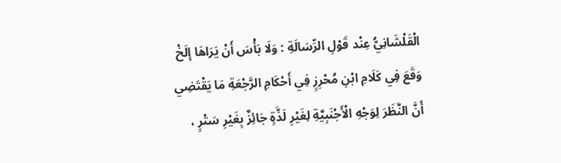الْقَلْشَانِيُّ عِنْد قَوْلِ الرِّسَالَةِ : وَلَا بَأْسَ أَنْ يَرَاهَا إلَخْ وَقَعَ فِي كَلَامِ ابْنِ مُحْرِزٍ فِي أَحْكَامِ الرَّجْعَةِ مَا يَقْتَضِي أَنَّ النَّظَرَ لِوَجْهِ الْأَجْنَبِيَّةِ لِغَيْرِ لَذَّةٍ جَائِزٌ بِغَيْرِ سَتْرٍ ،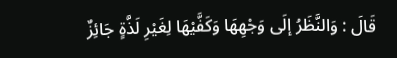قَالَ : وَالنَّظَرُ إلَى وَجْهِهَا وَكَفَّيْهَا لِغَيْرِ لَذَّةٍ جَائِزٌ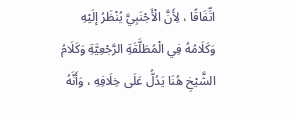اتِّفَاقًا ، لِأَنَّ الْأَجْنَبِيَّ يُنْظَرُ إلَيْهِ وَكَلَامُهُ فِي الْمُطَلَّقَةِ الرَّجْعِيَّةِ وَكَلَامُ الشَّيْخِ هُنَا يَدُلُّ عَلَى خِلَافِهِ ، وَأَنَّهُ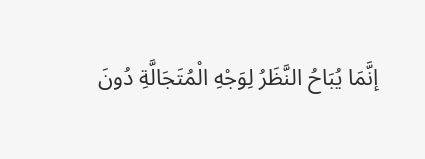إنَّمَا يُبَاحُ النَّظَرُ لِوَجْهِ الْمُتَجَالَّةِ دُونَ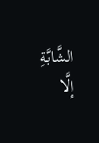الشَّابَّةِ إلَّا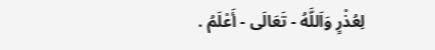لِعُذْرٍ وَاَللَّهُ - تَعَالَى - أَعْلَمُ .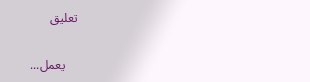تعليق

    يعمل...